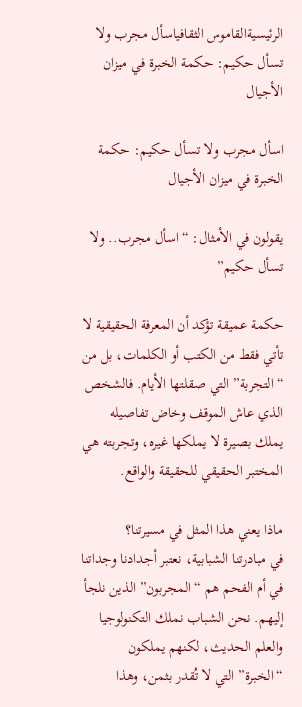الرئيسيةالقاموس الثقافياسأل مجرب ولا تسأل حكيم: حكمة الخبرة في ميزان الأجيال

اسأل مجرب ولا تسأل حكيم: حكمة الخبرة في ميزان الأجيال

يقولون في الأمثال: “اسأل مجرب.. ولا تسأل حكيم”

حكمة عميقة تؤكد أن المعرفة الحقيقية لا تأتي فقط من الكتب أو الكلمات، بل من “التجربة” التي صقلتها الأيام. فالشخص الذي عاش الموقف وخاض تفاصيله يملك بصيرة لا يملكها غيره، وتجربته هي المختبر الحقيقي للحقيقة والواقع.

ماذا يعني هذا المثل في مسيرتنا؟
في مبادرتنا الشبابية، نعتبر أجدادنا وجداتنا في أم الفحم هم “المجربون” الذين نلجأ إليهم. نحن الشباب نملك التكنولوجيا والعلم الحديث، لكنهم يملكون “الخبرة” التي لا تُقدر بثمن، وهذا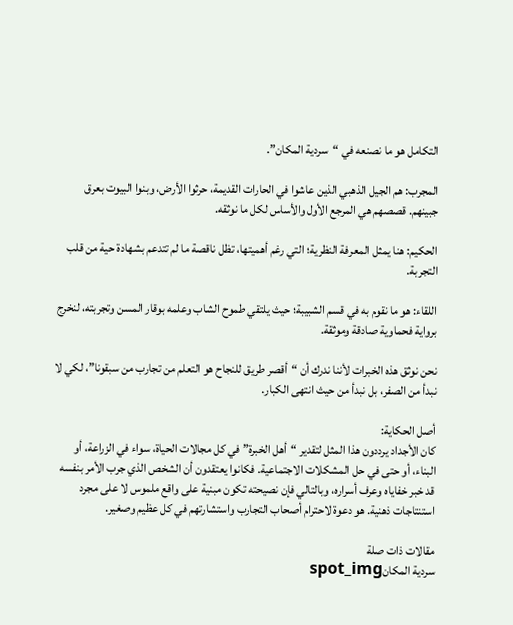التكامل هو ما نصنعه في “سردية المكان”.

المجرب: هم الجيل الذهبي الذين عاشوا في الحارات القديمة، حرثوا الأرض، وبنوا البيوت بعرق جبينهم. قصصهم هي المرجع الأول والأساس لكل ما نوثقه.

الحكيم: هنا يمثل المعرفة النظرية؛ التي رغم أهميتها، تظل ناقصة ما لم تتدعم بشهادة حية من قلب التجربة.

اللقاء: هو ما نقوم به في قسم الشبيبة؛ حيث يلتقي طموح الشاب وعلمه بوقار المسن وتجربته، لنخرج برواية فحماوية صادقة وموثقة.

نحن نوثق هذه الخبرات لأننا ندرك أن “أقصر طريق للنجاح هو التعلم من تجارب من سبقونا”، لكي لا نبدأ من الصفر، بل نبدأ من حيث انتهى الكبار.

أصل الحكاية:
كان الأجداد يرددون هذا المثل لتقدير “أهل الخبرة” في كل مجالات الحياة، سواء في الزراعة، أو البناء، أو حتى في حل المشكلات الاجتماعية. فكانوا يعتقدون أن الشخص الذي جرب الأمر بنفسه قد خبر خفاياه وعرف أسراره، وبالتالي فإن نصيحته تكون مبنية على واقع ملموس لا على مجرد استنتاجات ذهنية. هو دعوة لاحترام أصحاب التجارب واستشارتهم في كل عظيم وصغير.

مقالات ذات صلة
سردية المكانspot_img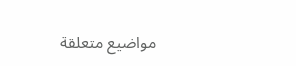مواضيع متعلقة